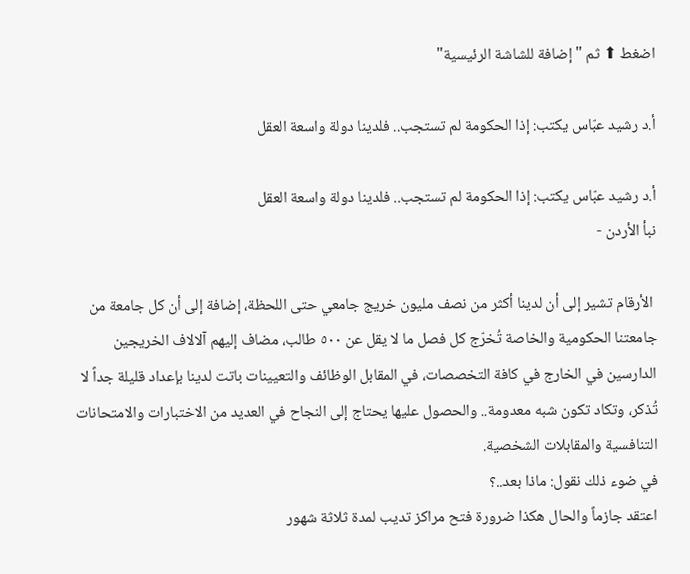اضغط ⬆ ثم "إضافة للشاشة الرئيسية"

أ.د رشيد عبّاس يكتب: إذا الحكومة لم تستجب.. فلدينا دولة واسعة العقل

أ.د رشيد عبّاس يكتب: إذا الحكومة لم تستجب.. فلدينا دولة واسعة العقل
نبأ الأردن -

 الأرقام تشير إلى أن لدينا أكثر من نصف مليون خريج جامعي حتى اللحظة، إضافة إلى أن كل جامعة من جامعتنا الحكومية والخاصة تُخرّج كل فصل ما لا يقل عن ٥٠٠ طالب، مضاف إليهم آلالاف الخريجين الدارسين في الخارج في كافة التخصصات، في المقابل الوظائف والتعيينات باتت لدينا بإعداد قليلة جداً لا تُذكر، وتكاد تكون شبه معدومة.. والحصول عليها يحتاج إلى النجاح في العديد من الاختبارات والامتحانات التنافسية والمقابلات الشخصية.
في ضوء ذلك نقول: ماذا بعد..؟
اعتقد جازماً والحال هكذا ضرورة فتح مراكز تديب لمدة ثلاثة شهور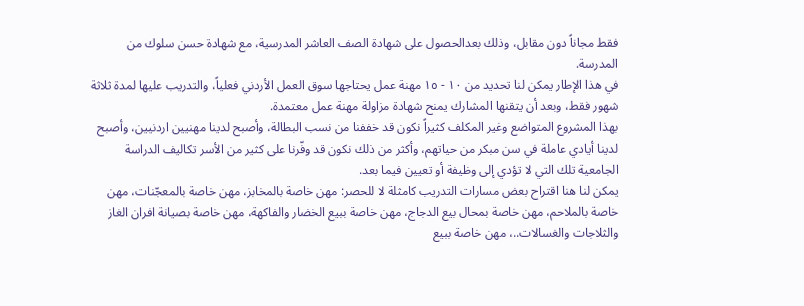فقط مجاناً دون مقابل، وذلك بعدالحصول على شهادة الصف العاشر المدرسية، مع شهادة حسن سلوك من المدرسة.
في هذا الإطار يمكن لنا تحديد من ١٠ - ١٥ مهنة عمل يحتاجها سوق العمل الأردني فعلياً، والتدريب عليها لمدة ثلاثة شهور فقط، وبعد أن يتقنها المشارك يمنح شهادة مزاولة مهنة عمل معتمدة.
بهذا المشروع المتواضع وغير المكلف كثيراً نكون قد خففنا من نسب البطالة، وأصبح لدينا مهنيين اردنيين، وأصبح لدينا أيادي عاملة في سن مبكر من حياتهم، وأكثر من ذلك نكون قد وفّرنا على كثير من الأسر تكاليف الدراسة الجامعية تلك التي لا تؤدي إلى وظيفة أو تعيين فيما بعد.
يمكن لنا هنا اقتراح بعض مسارات التدريب كامثلة لا للحصر: مهن خاصة بالمخابز، مهن خاصة بالمعجّنات، مهن خاصة بالملاحم، مهن خاصة بمحال بيع الدجاج، مهن خاصة ببيع الخضار والفاكهة، مهن خاصة بصيانة افران الغاز والثلاجات والغسالات..، مهن خاصة ببيع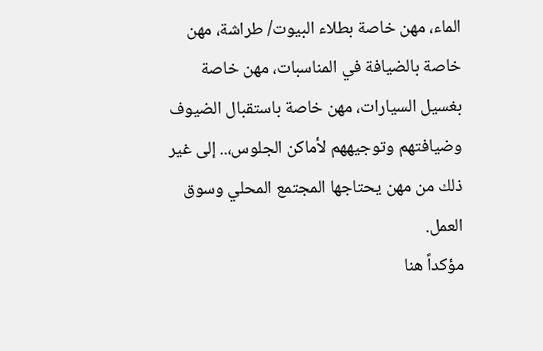الماء، مهن خاصة بطلاء البيوت/ طراشة، مهن خاصة بالضيافة في المناسبات، مهن خاصة بغسيل السيارات، مهن خاصة باستقبال الضيوف وضيافتهم وتوجيههم لأماكن الجلوس،.. إلى غير ذلك من مهن يحتاجها المجتمع المحلي وسوق العمل.
مؤكداً هنا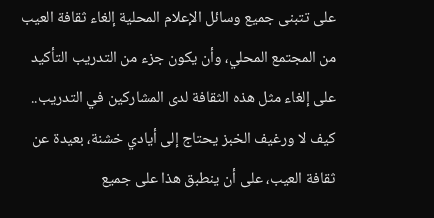على تتبنى جميع وسائل الإعلام المحلية إلغاء ثقافة العيب من المجتمع المحلي، وأن يكون جزء من التدريب التأكيد على إلغاء مثل هذه الثقافة لدى المشاركين في التدريب.. كيف لا ورغيف الخبز يحتاج إلى أيادي خشنة، بعيدة عن ثقافة العيب، على أن ينطبق هذا على جميع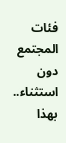فئات المجتمع دون استثناء.. بهذا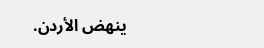ينهض الأردن.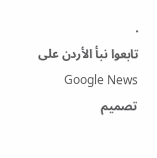.
تابعوا نبأ الأردن على Google News
تصميم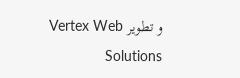و تطوير Vertex Web Solutions